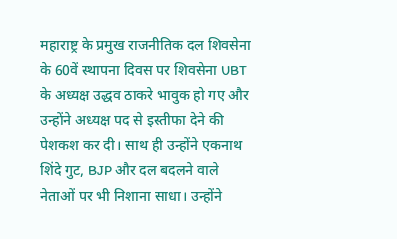महाराष्ट्र के प्रमुख राजनीतिक दल शिवसेना के 60वें स्थापना दिवस पर शिवसेना UBT के अध्यक्ष उद्धव ठाकरे भावुक हो गए और उन्होंने अध्यक्ष पद से इस्तीफा देने की पेशकश कर दी। साथ ही उन्होंने एकनाथ शिंदे गुट, BJP और दल बदलने वाले नेताओं पर भी निशाना साधा। उन्होंने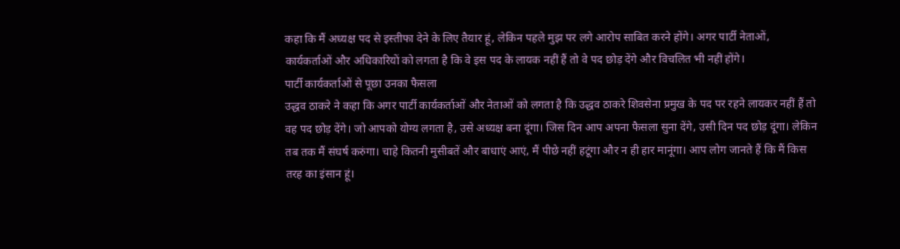कहा कि मैं अध्यक्ष पद से इस्तीफा देने के लिए तैयार हूं, लेकिन पहले मुझ पर लगे आरोप साबित करने होंगे। अगर पार्टी नेताओं, कार्यकर्ताओं और अधिकारियों को लगता है कि वे इस पद के लायक नहीं हैं तो वे पद छोड़ देंगे और विचलित भी नहीं होंगे।
पार्टी कार्यकर्ताओं से पूछा उनका फैसला
उद्धव ठाकरे ने कहा कि अगर पार्टी कार्यकर्ताओं और नेताओं को लगता है कि उद्धव ठाकरे शिवसेना प्रमुख के पद पर रहने लायकर नहीं हैं तो वह पद छोड़ देंगे। जो आपको योग्य लगता है, उसे अध्यक्ष बना दूंगा। जिस दिन आप अपना फैसला सुना देंगे, उसी दिन पद छोड़ दूंगा। लेकिन तब तक मैं संघर्ष करुंगा। चाहे कितनी मुसीबतें और बाधाएं आएं, मैं पीछे नहीं हटूंगा और न ही हार मानूंगा। आप लोग जानते हैं कि मैं किस तरह का इंसान हूं।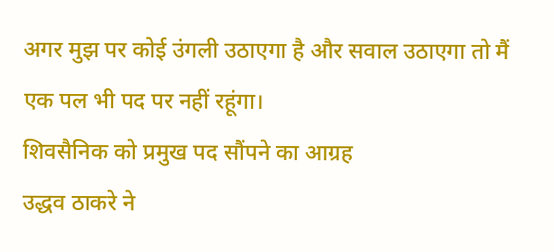अगर मुझ पर कोई उंगली उठाएगा है और सवाल उठाएगा तो मैं एक पल भी पद पर नहीं रहूंगा।
शिवसैनिक को प्रमुख पद सौंपने का आग्रह
उद्धव ठाकरे ने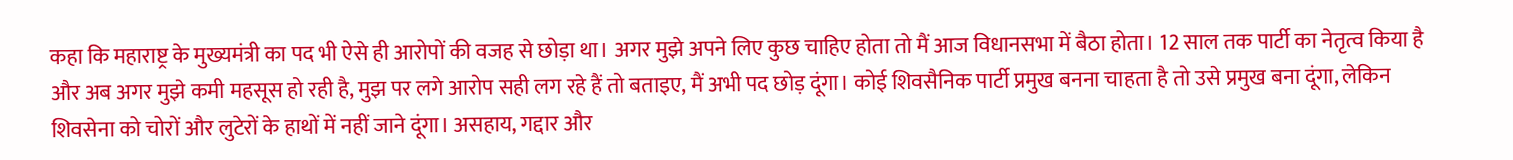कहा कि महाराष्ट्र के मुख्यमंत्री का पद भी ऐसे ही आरोपों की वजह से छोड़ा था। अगर मुझे अपने लिए कुछ चाहिए होता तो मैं आज विधानसभा में बैठा होता। 12 साल तक पार्टी का नेतृत्व किया है और अब अगर मुझे कमी महसूस हो रही है, मुझ पर लगे आरोप सही लग रहे हैं तो बताइए, मैं अभी पद छोड़ दूंगा। कोई शिवसैनिक पार्टी प्रमुख बनना चाहता है तो उसे प्रमुख बना दूंगा, लेकिन शिवसेना को चोरों और लुटेरों के हाथों में नहीं जाने दूंगा। असहाय, गद्दार और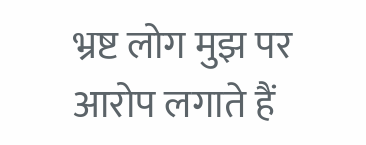भ्रष्ट लोग मुझ पर आरोप लगाते हैं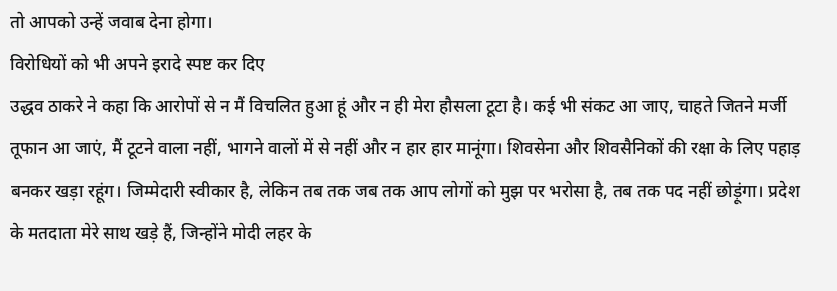तो आपको उन्हें जवाब देना होगा।
विरोधियों को भी अपने इरादे स्पष्ट कर दिए
उद्धव ठाकरे ने कहा कि आरोपों से न मैं विचलित हुआ हूं और न ही मेरा हौसला टूटा है। कई भी संकट आ जाए, चाहते जितने मर्जी तूफान आ जाएं, मैं टूटने वाला नहीं, भागने वालों में से नहीं और न हार हार मानूंगा। शिवसेना और शिवसैनिकों की रक्षा के लिए पहाड़ बनकर खड़ा रहूंग। जिम्मेदारी स्वीकार है, लेकिन तब तक जब तक आप लोगों को मुझ पर भरोसा है, तब तक पद नहीं छोड़ूंगा। प्रदेश के मतदाता मेरे साथ खड़े हैं, जिन्होंने मोदी लहर के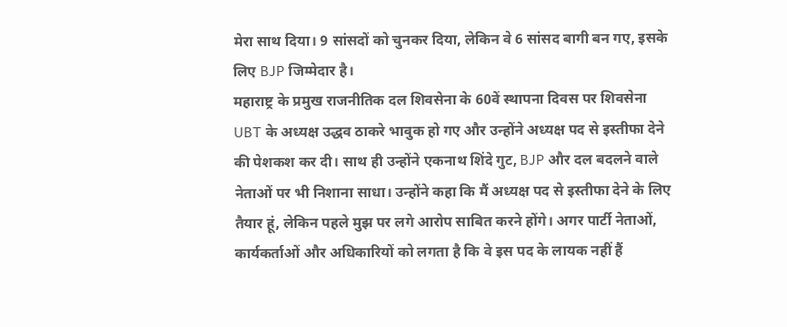मेरा साथ दिया। 9 सांसदों को चुनकर दिया, लेकिन वे 6 सांसद बागी बन गए, इसके लिए BJP जिम्मेदार है।
महाराष्ट्र के प्रमुख राजनीतिक दल शिवसेना के 60वें स्थापना दिवस पर शिवसेना UBT के अध्यक्ष उद्धव ठाकरे भावुक हो गए और उन्होंने अध्यक्ष पद से इस्तीफा देने की पेशकश कर दी। साथ ही उन्होंने एकनाथ शिंदे गुट, BJP और दल बदलने वाले नेताओं पर भी निशाना साधा। उन्होंने कहा कि मैं अध्यक्ष पद से इस्तीफा देने के लिए तैयार हूं, लेकिन पहले मुझ पर लगे आरोप साबित करने होंगे। अगर पार्टी नेताओं, कार्यकर्ताओं और अधिकारियों को लगता है कि वे इस पद के लायक नहीं हैं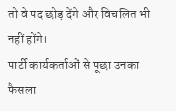तो वे पद छोड़ देंगे और विचलित भी नहीं होंगे।
पार्टी कार्यकर्ताओं से पूछा उनका फैसला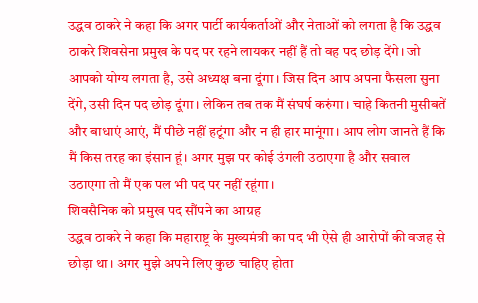उद्धव ठाकरे ने कहा कि अगर पार्टी कार्यकर्ताओं और नेताओं को लगता है कि उद्धव ठाकरे शिवसेना प्रमुख के पद पर रहने लायकर नहीं हैं तो वह पद छोड़ देंगे। जो आपको योग्य लगता है, उसे अध्यक्ष बना दूंगा। जिस दिन आप अपना फैसला सुना देंगे, उसी दिन पद छोड़ दूंगा। लेकिन तब तक मैं संघर्ष करुंगा। चाहे कितनी मुसीबतें और बाधाएं आएं, मैं पीछे नहीं हटूंगा और न ही हार मानूंगा। आप लोग जानते हैं कि मैं किस तरह का इंसान हूं। अगर मुझ पर कोई उंगली उठाएगा है और सवाल उठाएगा तो मैं एक पल भी पद पर नहीं रहूंगा।
शिवसैनिक को प्रमुख पद सौंपने का आग्रह
उद्धव ठाकरे ने कहा कि महाराष्ट्र के मुख्यमंत्री का पद भी ऐसे ही आरोपों की वजह से छोड़ा था। अगर मुझे अपने लिए कुछ चाहिए होता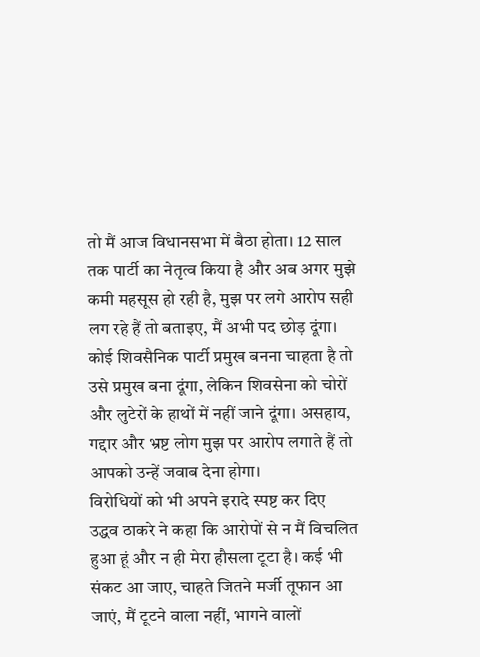तो मैं आज विधानसभा में बैठा होता। 12 साल तक पार्टी का नेतृत्व किया है और अब अगर मुझे कमी महसूस हो रही है, मुझ पर लगे आरोप सही लग रहे हैं तो बताइए, मैं अभी पद छोड़ दूंगा। कोई शिवसैनिक पार्टी प्रमुख बनना चाहता है तो उसे प्रमुख बना दूंगा, लेकिन शिवसेना को चोरों और लुटेरों के हाथों में नहीं जाने दूंगा। असहाय, गद्दार और भ्रष्ट लोग मुझ पर आरोप लगाते हैं तो आपको उन्हें जवाब देना होगा।
विरोधियों को भी अपने इरादे स्पष्ट कर दिए
उद्धव ठाकरे ने कहा कि आरोपों से न मैं विचलित हुआ हूं और न ही मेरा हौसला टूटा है। कई भी संकट आ जाए, चाहते जितने मर्जी तूफान आ जाएं, मैं टूटने वाला नहीं, भागने वालों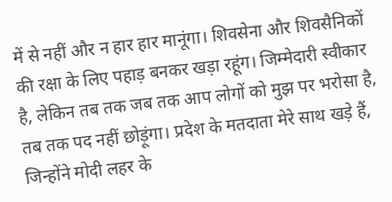में से नहीं और न हार हार मानूंगा। शिवसेना और शिवसैनिकों की रक्षा के लिए पहाड़ बनकर खड़ा रहूंग। जिम्मेदारी स्वीकार है, लेकिन तब तक जब तक आप लोगों को मुझ पर भरोसा है, तब तक पद नहीं छोड़ूंगा। प्रदेश के मतदाता मेरे साथ खड़े हैं, जिन्होंने मोदी लहर के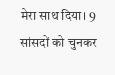मेरा साथ दिया। 9 सांसदों को चुनकर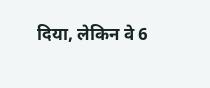दिया, लेकिन वे 6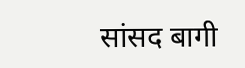सांसद बागी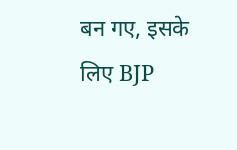बन गए, इसके लिए BJP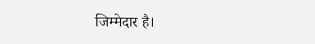जिम्मेदार है।